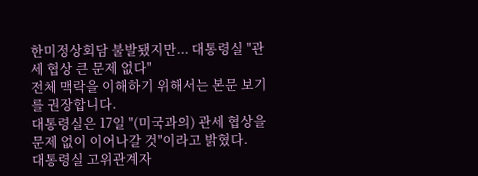한미정상회담 불발됐지만... 대통령실 "관세 협상 큰 문제 없다"
전체 맥락을 이해하기 위해서는 본문 보기를 권장합니다.
대통령실은 17일 "(미국과의) 관세 협상을 문제 없이 이어나갈 것"이라고 밝혔다.
대통령실 고위관계자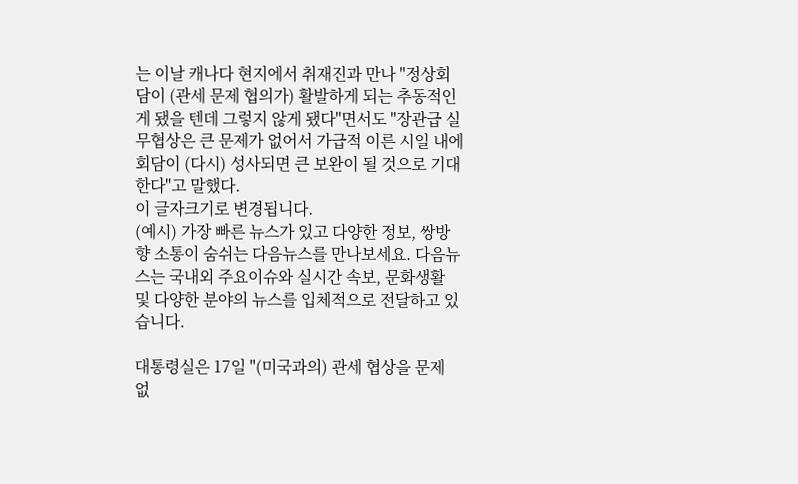는 이날 캐나다 현지에서 취재진과 만나 "정상회담이 (관세 문제 협의가) 활발하게 되는 추동적인 게 됐을 텐데 그렇지 않게 됐다"면서도 "장관급 실무협상은 큰 문제가 없어서 가급적 이른 시일 내에 회담이 (다시) 성사되면 큰 보완이 될 것으로 기대한다"고 말했다.
이 글자크기로 변경됩니다.
(예시) 가장 빠른 뉴스가 있고 다양한 정보, 쌍방향 소통이 숨쉬는 다음뉴스를 만나보세요. 다음뉴스는 국내외 주요이슈와 실시간 속보, 문화생활 및 다양한 분야의 뉴스를 입체적으로 전달하고 있습니다.

대통령실은 17일 "(미국과의) 관세 협상을 문제 없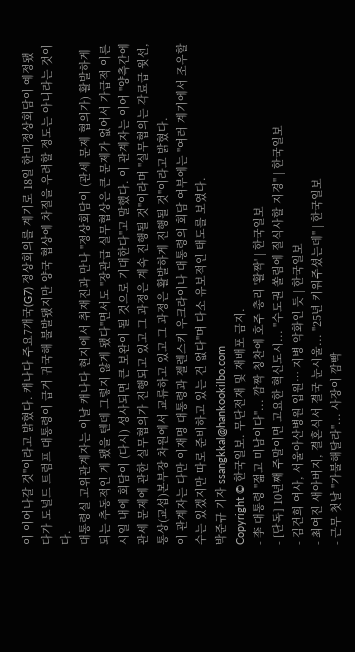이 이어나갈 것"이라고 밝혔다. 캐나다 주요7개국(G7) 정상회의를 계기로 18일 한미정상회담이 예정됐다가 도널드 트럼프 대통령이 급거 귀국해 불발됐지만 양국 협상에 차질을 우려할 정도는 아니라는 것이다.
대통령실 고위관계자는 이날 캐나다 현지에서 취재진과 만나 "정상회담이 (관세 문제 협의가) 활발하게 되는 추동적인 게 됐을 텐데 그렇지 않게 됐다"면서도 "장관급 실무협상은 큰 문제가 없어서 가급적 이른 시일 내에 회담이 (다시) 성사되면 큰 보완이 될 것으로 기대한다"고 말했다. 이 관계자는 이어 "양측간에 관세 문제에 관한 실무협의가 진행되고 있고 그 과정은 계속 진행될 것"이라며 "실무협의는 각료급 윗선, 통상(교섭)본부장 차원에서 교류하고 있고 그 과정은 활발하게 진행될 것"이라고 밝혔다.
이 관계자는 다만 이재명 대통령과 젤렌스키 우크라이나 대통령의 회담 여부에는 "여러 계기에서 조우할 수는 있겠지만 따로 준비하고 있는 건 없다"며 다소 유보적인 태도를 보였다.
박준규 기자 ssangkkal@hankookilbo.com
Copyright © 한국일보. 무단전재 및 재배포 금지.
- 李 대통령 "젊고 미남이다"... 깜짝 칭찬에 호주 총리 '활짝' | 한국일보
- [단독] 10년째 주말이면 고요한 혁신도시... "수도권 쏠림에 질식사할 지경" | 한국일보
- 김건희 여사, 서울아산병원 입원… 지병 악화인 듯 | 한국일보
- 최여진 새아버지, 결혼식서 결국 눈시울... "25년 키워주셨는데" | 한국일보
- 근무 첫날 "가불해달라"... 사장이 깜빡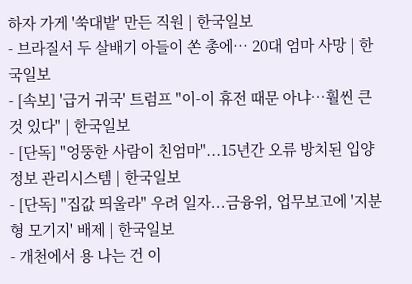하자 가게 '쑥대밭' 만든 직원 | 한국일보
- 브라질서 두 살배기 아들이 쏜 총에… 20대 엄마 사망 | 한국일보
- [속보] '급거 귀국' 트럼프 "이-이 휴전 때문 아냐…훨씬 큰것 있다" | 한국일보
- [단독] "엉뚱한 사람이 친엄마"...15년간 오류 방치된 입양정보 관리시스템 | 한국일보
- [단독] "집값 띄울라" 우려 일자...금융위, 업무보고에 '지분형 모기지' 배제 | 한국일보
- 개천에서 용 나는 건 이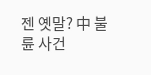젠 옛말? 中 불륜 사건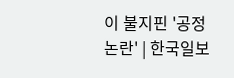이 불지핀 '공정 논란' | 한국일보